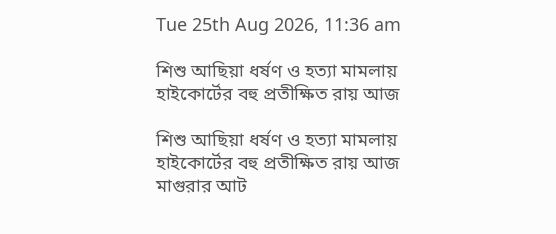Tue 25th Aug 2026, 11:36 am

শিশু আছিয়া ধর্ষণ ও হত্যা মামলায় হাইকোর্টের বহু প্রতীক্ষিত রায় আজ

শিশু আছিয়া ধর্ষণ ও হত্যা মামলায় হাইকোর্টের বহু প্রতীক্ষিত রায় আজ
মাগুরার আট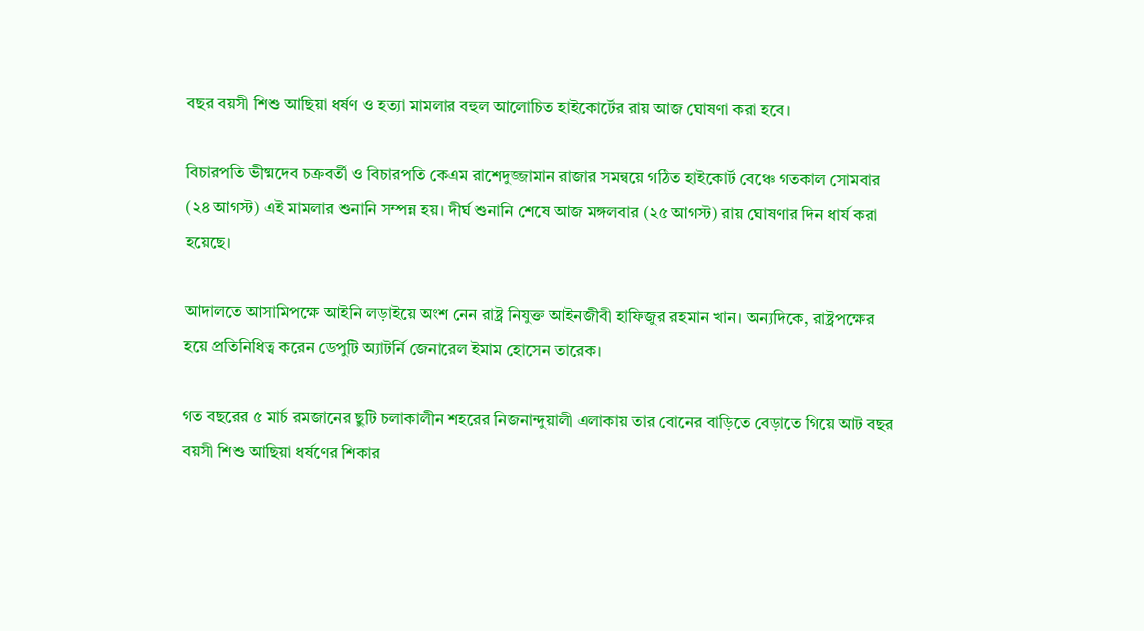বছর বয়সী শিশু আছিয়া ধর্ষণ ও হত্যা মামলার বহুল আলোচিত হাইকোর্টের রায় আজ ঘোষণা করা হবে।

বিচারপতি ভীষ্মদেব চক্রবর্তী ও বিচারপতি কেএম রাশেদুজ্জামান রাজার সমন্বয়ে গঠিত হাইকোর্ট বেঞ্চে গতকাল সোমবার (২৪ আগস্ট) এই মামলার শুনানি সম্পন্ন হয়। দীর্ঘ শুনানি শেষে আজ মঙ্গলবার (২৫ আগস্ট) রায় ঘোষণার দিন ধার্য করা হয়েছে।

আদালতে আসামিপক্ষে আইনি লড়াইয়ে অংশ নেন রাষ্ট্র নিযুক্ত আইনজীবী হাফিজুর রহমান খান। অন্যদিকে, রাষ্ট্রপক্ষের হয়ে প্রতিনিধিত্ব করেন ডেপুটি অ্যাটর্নি জেনারেল ইমাম হোসেন তারেক।

গত বছরের ৫ মার্চ রমজানের ছুটি চলাকালীন শহরের নিজনান্দুয়ালী এলাকায় তার বোনের বাড়িতে বেড়াতে গিয়ে আট বছর বয়সী শিশু আছিয়া ধর্ষণের শিকার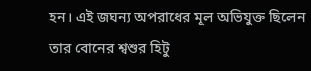হন। এই জঘন্য অপরাধের মূল অভিযুক্ত ছিলেন তার বোনের শ্বশুর হিটু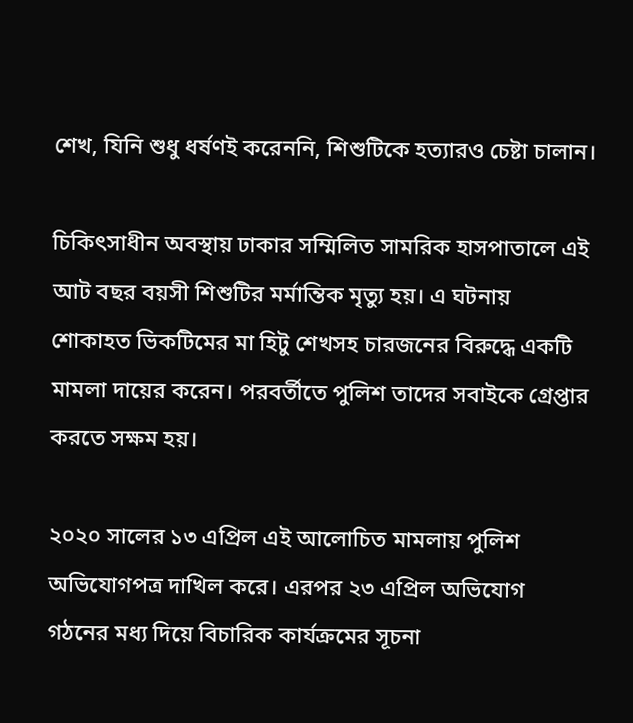শেখ, যিনি শুধু ধর্ষণই করেননি, শিশুটিকে হত্যারও চেষ্টা চালান।

চিকিৎসাধীন অবস্থায় ঢাকার সম্মিলিত সামরিক হাসপাতালে এই আট বছর বয়সী শিশুটির মর্মান্তিক মৃত্যু হয়। এ ঘটনায় শোকাহত ভিকটিমের মা হিটু শেখসহ চারজনের বিরুদ্ধে একটি মামলা দায়ের করেন। পরবর্তীতে পুলিশ তাদের সবাইকে গ্রেপ্তার করতে সক্ষম হয়।

২০২০ সালের ১৩ এপ্রিল এই আলোচিত মামলায় পুলিশ অভিযোগপত্র দাখিল করে। এরপর ২৩ এপ্রিল অভিযোগ গঠনের মধ্য দিয়ে বিচারিক কার্যক্রমের সূচনা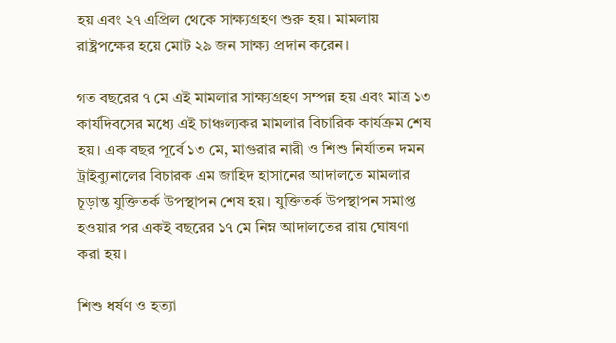হয় এবং ২৭ এপ্রিল থেকে সাক্ষ্যগ্রহণ শুরু হয়। মামলায় রাষ্ট্রপক্ষের হয়ে মোট ২৯ জন সাক্ষ্য প্রদান করেন।

গত বছরের ৭ মে এই মামলার সাক্ষ্যগ্রহণ সম্পন্ন হয় এবং মাত্র ১৩ কার্যদিবসের মধ্যে এই চাঞ্চল্যকর মামলার বিচারিক কার্যক্রম শেষ হয়। এক বছর পূর্বে ১৩ মে, মাগুরার নারী ও শিশু নির্যাতন দমন ট্রাইব্যুনালের বিচারক এম জাহিদ হাসানের আদালতে মামলার চূড়ান্ত যুক্তিতর্ক উপস্থাপন শেষ হয়। যুক্তিতর্ক উপস্থাপন সমাপ্ত হওয়ার পর একই বছরের ১৭ মে নিম্ন আদালতের রায় ঘোষণা করা হয়।

শিশু ধর্ষণ ও হত্যা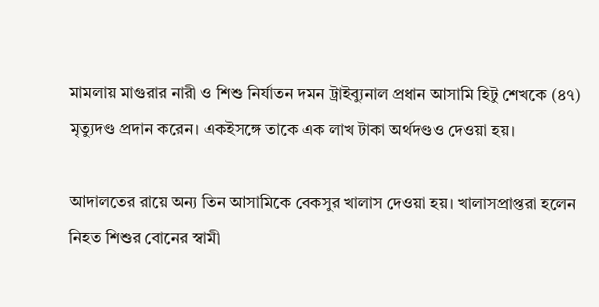মামলায় মাগুরার নারী ও শিশু নির্যাতন দমন ট্রাইব্যুনাল প্রধান আসামি হিটু শেখকে (৪৭) মৃত্যুদণ্ড প্রদান করেন। একইসঙ্গে তাকে এক লাখ টাকা অর্থদণ্ডও দেওয়া হয়।

আদালতের রায়ে অন্য তিন আসামিকে বেকসুর খালাস দেওয়া হয়। খালাসপ্রাপ্তরা হলেন নিহত শিশুর বোনের স্বামী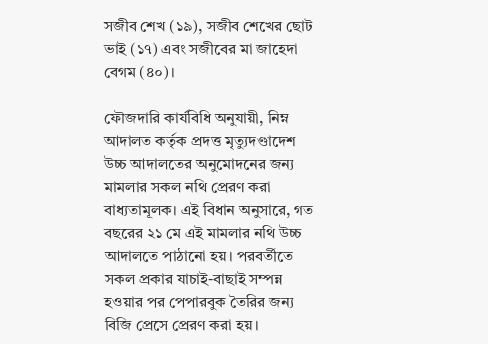সজীব শেখ (১৯), সজীব শেখের ছোট ভাই (১৭) এবং সজীবের মা জাহেদা বেগম (৪০)।

ফৌজদারি কার্যবিধি অনুযায়ী, নিম্ন আদালত কর্তৃক প্রদত্ত মৃত্যুদণ্ডাদেশ উচ্চ আদালতের অনুমোদনের জন্য মামলার সকল নথি প্রেরণ করা বাধ্যতামূলক। এই বিধান অনুসারে, গত বছরের ২১ মে এই মামলার নথি উচ্চ আদালতে পাঠানো হয়। পরবর্তীতে সকল প্রকার যাচাই-বাছাই সম্পন্ন হওয়ার পর পেপারবুক তৈরির জন্য বিজি প্রেসে প্রেরণ করা হয়।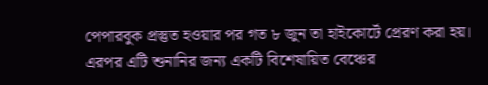পেপারবুক প্রস্তুত হওয়ার পর গত ৮ জুন তা হাইকোর্টে প্রেরণ করা হয়। এরপর এটি শুনানির জন্য একটি বিশেষায়িত বেঞ্চের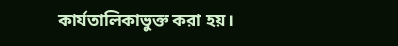কার্যতালিকাভুক্ত করা হয়।